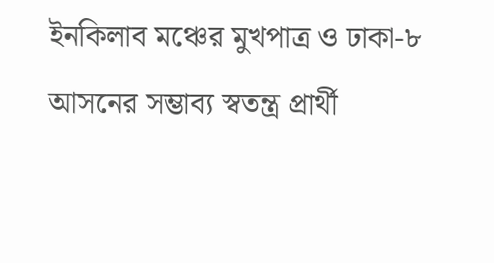ইনকিলাব মঞ্চের মুখপাত্র ও ঢাকা-৮ আসনের সম্ভাব্য স্বতন্ত্র প্রার্থী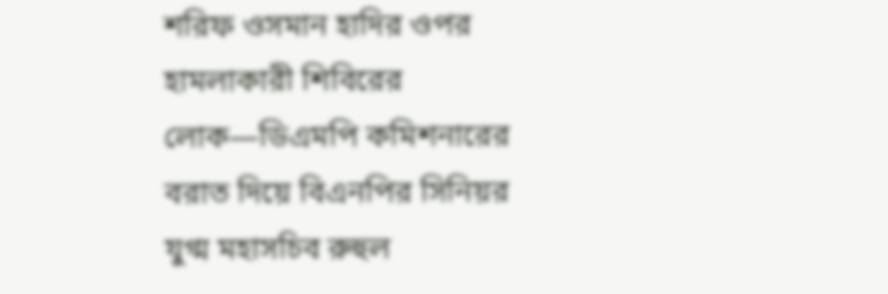শরিফ ওসমান হাদির ওপর হামলাকারী শিবিরের লোক—ডিএমপি কমিশনারের বরাত দিয়ে বিএনপির সিনিয়র যুগ্ম মহাসচিব রুহুল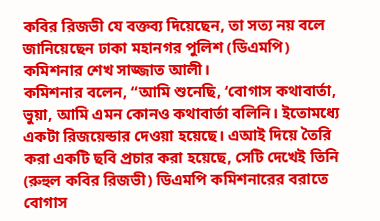কবির রিজভী যে বক্তব্য দিয়েছেন, তা সত্য নয় বলে জানিয়েছেন ঢাকা মহানগর পুলিশ (ডিএমপি) কমিশনার শেখ সাজ্জাত আলী।
কমিশনার বলেন, “আমি শুনেছি, ‘বোগাস কথাবার্তা, ভুয়া, আমি এমন কোনও কথাবার্তা বলিনি। ইতোমধ্যে একটা রিজয়েন্ডার দেওয়া হয়েছে। এআই দিয়ে তৈরি করা একটি ছবি প্রচার করা হয়েছে, সেটি দেখেই তিনি (রুহুল কবির রিজভী) ডিএমপি কমিশনারের বরাতে বোগাস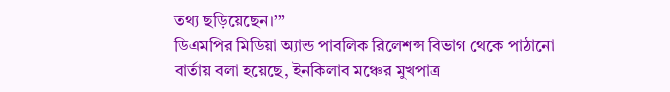তথ্য ছড়িয়েছেন।’”
ডিএমপির মিডিয়া অ্যান্ড পাবলিক রিলেশন্স বিভাগ থেকে পাঠানো বার্তায় বলা হয়েছে, ইনকিলাব মঞ্চের মুখপাত্র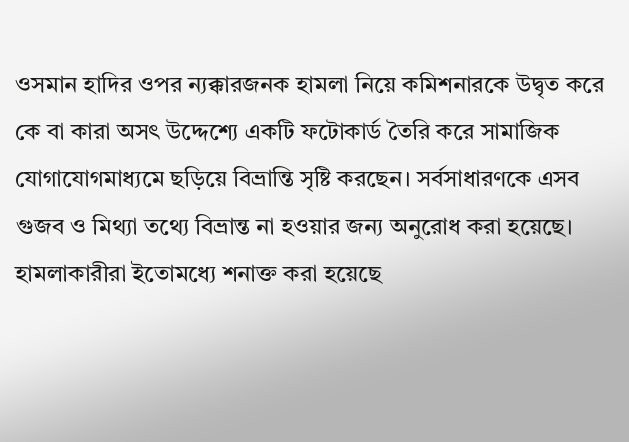ওসমান হাদির ওপর ন্যক্কারজনক হামলা নিয়ে কমিশনারকে উদ্বৃত করে কে বা কারা অসৎ উদ্দেশ্যে একটি ফটোকার্ড তৈরি করে সামাজিক যোগাযোগমাধ্যমে ছড়িয়ে বিভ্রান্তি সৃষ্টি করছেন। সর্বসাধারণকে এসব গুজব ও মিথ্যা তথ্যে বিভ্রান্ত না হওয়ার জন্য অনুরোধ করা হয়েছে। হামলাকারীরা ইতোমধ্যে শনাক্ত করা হয়েছে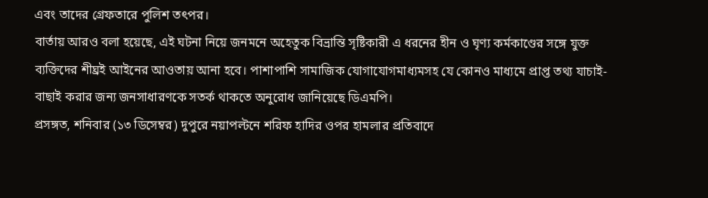এবং তাদের গ্রেফতারে পুলিশ তৎপর।
বার্তায় আরও বলা হয়েছে, এই ঘটনা নিয়ে জনমনে অহেতুক বিভ্রান্তি সৃষ্টিকারী এ ধরনের হীন ও ঘৃণ্য কর্মকাণ্ডের সঙ্গে যুক্ত ব্যক্তিদের শীঘ্রই আইনের আওতায় আনা হবে। পাশাপাশি সামাজিক যোগাযোগমাধ্যমসহ যে কোনও মাধ্যমে প্রাপ্ত তথ্য যাচাই-বাছাই করার জন্য জনসাধারণকে সতর্ক থাকতে অনুরোধ জানিয়েছে ডিএমপি।
প্রসঙ্গত, শনিবার (১৩ ডিসেম্বর) দুপুরে নয়াপল্টনে শরিফ হাদির ওপর হামলার প্রতিবাদে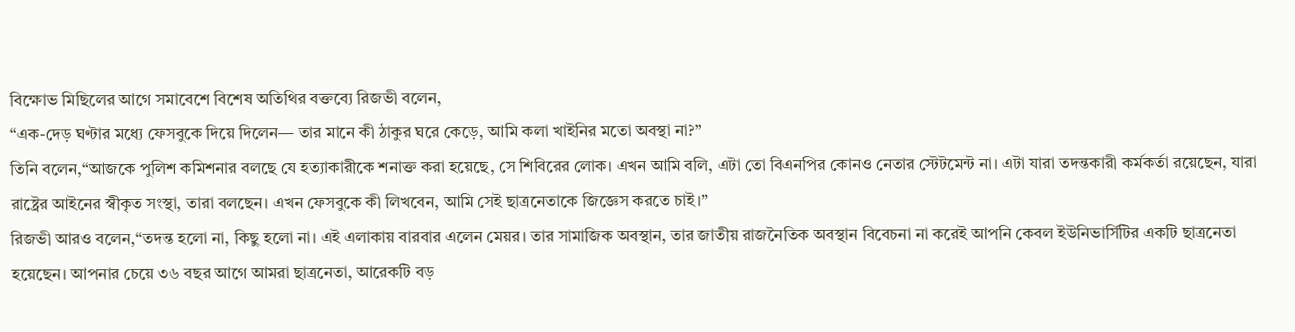বিক্ষোভ মিছিলের আগে সমাবেশে বিশেষ অতিথির বক্তব্যে রিজভী বলেন,
“এক-দেড় ঘণ্টার মধ্যে ফেসবুকে দিয়ে দিলেন— তার মানে কী ঠাকুর ঘরে কেড়ে, আমি কলা খাইনির মতো অবস্থা না?”
তিনি বলেন,“আজকে পুলিশ কমিশনার বলছে যে হত্যাকারীকে শনাক্ত করা হয়েছে, সে শিবিরের লোক। এখন আমি বলি, এটা তো বিএনপির কোনও নেতার স্টেটমেন্ট না। এটা যারা তদন্তকারী কর্মকর্তা রয়েছেন, যারা রাষ্ট্রের আইনের স্বীকৃত সংস্থা, তারা বলছেন। এখন ফেসবুকে কী লিখবেন, আমি সেই ছাত্রনেতাকে জিজ্ঞেস করতে চাই।”
রিজভী আরও বলেন,“তদন্ত হলো না, কিছু হলো না। এই এলাকায় বারবার এলেন মেয়র। তার সামাজিক অবস্থান, তার জাতীয় রাজনৈতিক অবস্থান বিবেচনা না করেই আপনি কেবল ইউনিভার্সিটির একটি ছাত্রনেতা হয়েছেন। আপনার চেয়ে ৩৬ বছর আগে আমরা ছাত্রনেতা, আরেকটি বড়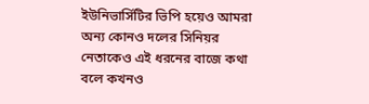ইউনিভার্সিটির ভিপি হয়েও আমরা অন্য কোনও দলের সিনিয়র নেতাকেও এই ধরনের বাজে কথা বলে কখনও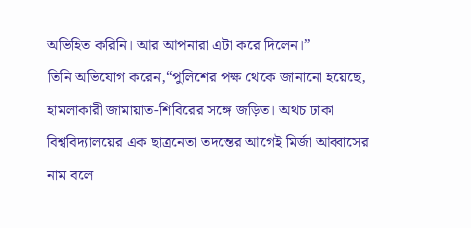অভিহিত করিনি। আর আপনারা এটা করে দিলেন।”
তিনি অভিযোগ করেন,“পুলিশের পক্ষ থেকে জানানো হয়েছে, হামলাকারী জামায়াত-শিবিরের সঙ্গে জড়িত। অথচ ঢাকা বিশ্ববিদ্যালয়ের এক ছাত্রনেতা তদন্তের আগেই মির্জা আব্বাসের নাম বলে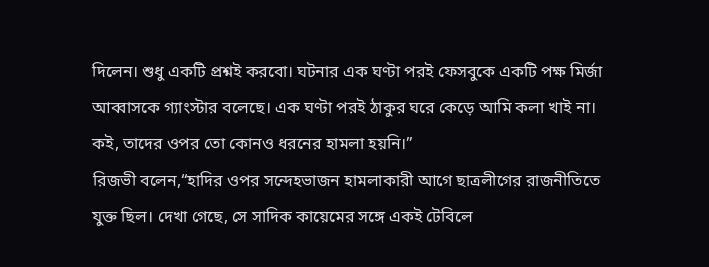দিলেন। শুধু একটি প্রশ্নই করবো। ঘটনার এক ঘণ্টা পরই ফেসবুকে একটি পক্ষ মির্জা আব্বাসকে গ্যাংস্টার বলেছে। এক ঘণ্টা পরই ঠাকুর ঘরে কেড়ে আমি কলা খাই না। কই, তাদের ওপর তো কোনও ধরনের হামলা হয়নি।”
রিজভী বলেন,“হাদির ওপর সন্দেহভাজন হামলাকারী আগে ছাত্রলীগের রাজনীতিতে যুক্ত ছিল। দেখা গেছে, সে সাদিক কায়েমের সঙ্গে একই টেবিলে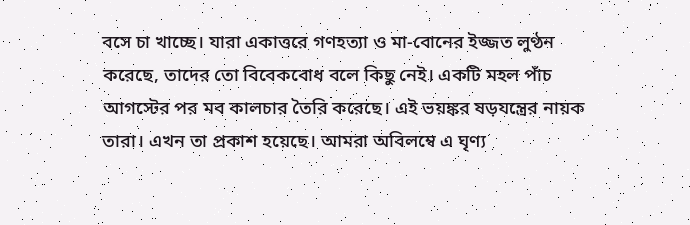বসে চা খাচ্ছে। যারা একাত্তরে গণহত্যা ও মা-বোনের ইজ্জত লুণ্ঠন করেছে, তাদের তো বিবেকবোধ বলে কিছু নেই। একটি মহল পাঁচ আগস্টের পর মব কালচার তৈরি করেছে। এই ভয়ঙ্কর ষড়যন্ত্রের নায়ক তারা। এখন তা প্রকাশ হয়েছে। আমরা অবিলম্বে এ ঘৃণ্য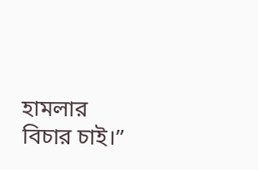হামলার বিচার চাই।”